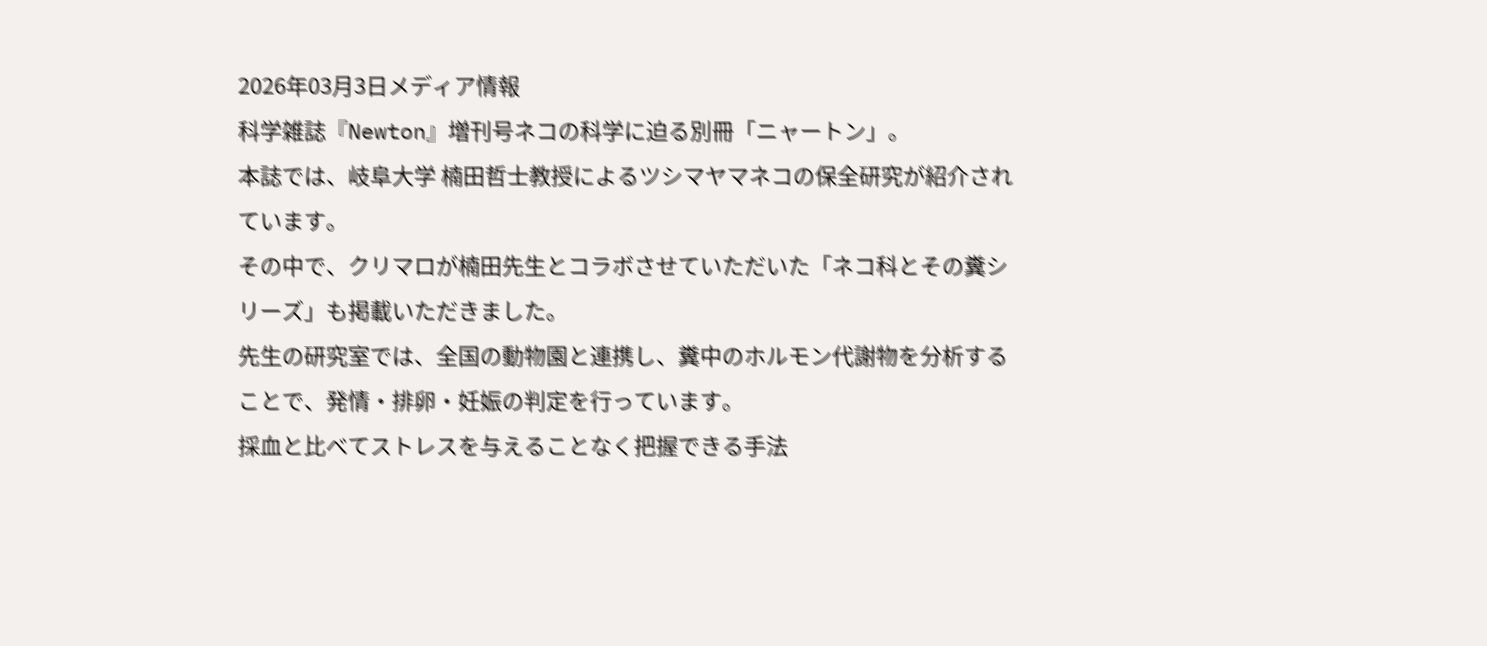2026年03月3日メディア情報
科学雑誌『Newton』増刊号ネコの科学に迫る別冊「ニャートン」。
本誌では、岐阜大学 楠田哲士教授によるツシマヤマネコの保全研究が紹介されています。
その中で、クリマロが楠田先生とコラボさせていただいた「ネコ科とその糞シリーズ」も掲載いただきました。
先生の研究室では、全国の動物園と連携し、糞中のホルモン代謝物を分析することで、発情・排卵・妊娠の判定を行っています。
採血と比べてストレスを与えることなく把握できる手法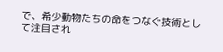で、希少動物たちの命をつなぐ技術として注目され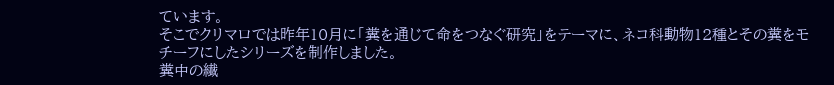ています。
そこでクリマロでは昨年10月に「糞を通じて命をつなぐ研究」をテーマに、ネコ科動物12種とその糞をモチーフにしたシリーズを制作しました。
糞中の繊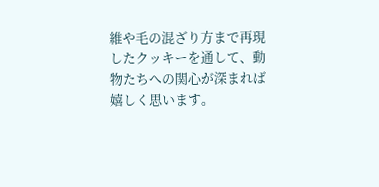維や毛の混ざり方まで再現したクッキーを通して、動物たちへの関心が深まれば嬉しく思います。